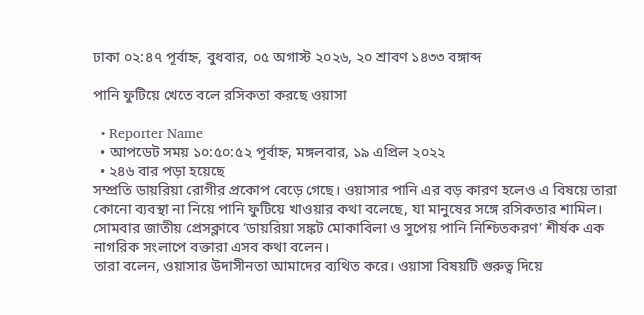ঢাকা ০২:৪৭ পূর্বাহ্ন, বুধবার, ০৫ অগাস্ট ২০২৬, ২০ শ্রাবণ ১৪৩৩ বঙ্গাব্দ

পানি ফুটিয়ে খেতে বলে রসিকতা করছে ওয়াসা

  • Reporter Name
  • আপডেট সময় ১০:৫০:৫২ পূর্বাহ্ন, মঙ্গলবার, ১৯ এপ্রিল ২০২২
  • ২৪৬ বার পড়া হয়েছে
সম্প্রতি ডায়রিয়া রোগীর প্রকোপ বেড়ে গেছে। ওয়াসার পানি এর বড় কারণ হলেও এ বিষয়ে তারা কোনো ব্যবস্থা না নিয়ে পানি ফুটিয়ে খাওয়ার কথা বলেছে, যা মানুষের সঙ্গে রসিকতার শামিল।
সোমবার জাতীয় প্রেসক্লাবে ‘ডায়রিয়া সঙ্কট মোকাবিলা ও সুপেয় পানি নিশ্চিতকরণ’ শীর্ষক এক নাগরিক সংলাপে বক্তারা এসব কথা বলেন।
তারা বলেন, ওয়াসার উদাসীনতা আমাদের ব্যথিত করে। ওয়াসা বিষয়টি গুরুত্ব দিয়ে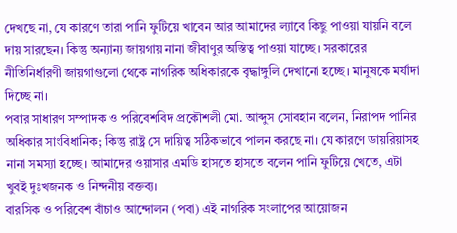দেখছে না, যে কারণে তারা পানি ফুটিয়ে খাবেন আর আমাদের ল্যাবে কিছু পাওয়া যায়নি বলে দায় সারছেন। কিন্তু অন্যান্য জায়গায় নানা জীবাণুর অস্তিত্ব পাওয়া যাচ্ছে। সরকারের নীতিনির্ধারণী জায়গাগুলো থেকে নাগরিক অধিকারকে বৃদ্ধাঙ্গুলি দেখানো হচ্ছে। মানুষকে মর্যাদা দিচ্ছে না।
পবার সাধারণ সম্পাদক ও পরিবেশবিদ প্রকৌশলী মো. আব্দুস সোবহান বলেন, নিরাপদ পানির অধিকার সাংবিধানিক; কিন্তু রাষ্ট্র সে দায়িত্ব সঠিকভাবে পালন করছে না। যে কারণে ডায়রিয়াসহ নানা সমস্যা হচ্ছে। আমাদের ওয়াসার এমডি হাসতে হাসতে বলেন পানি ফুটিয়ে খেতে, এটা খুবই দুঃখজনক ও নিন্দনীয় বক্তব্য।
বারসিক ও পরিবেশ বাঁচাও আন্দোলন (পবা) এই নাগরিক সংলাপের আয়োজন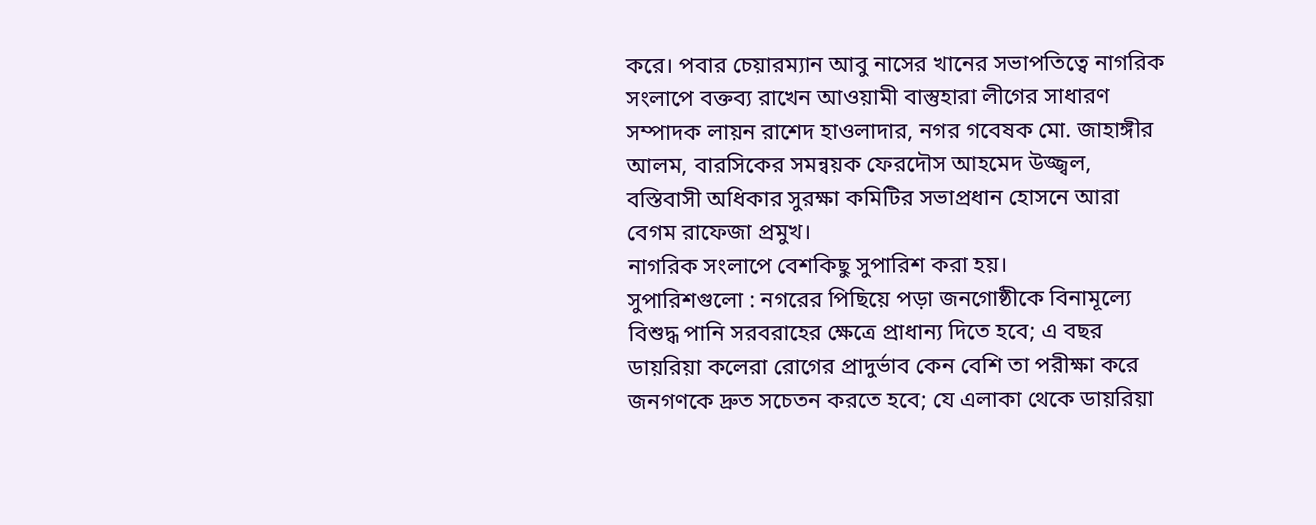করে। পবার চেয়ারম্যান আবু নাসের খানের সভাপতিত্বে নাগরিক সংলাপে বক্তব্য রাখেন আওয়ামী বাস্তুহারা লীগের সাধারণ সম্পাদক লায়ন রাশেদ হাওলাদার, নগর গবেষক মো. জাহাঙ্গীর আলম, বারসিকের সমন্বয়ক ফেরদৌস আহমেদ উজ্জ্বল, বস্তিবাসী অধিকার সুরক্ষা কমিটির সভাপ্রধান হোসনে আরা বেগম রাফেজা প্রমুখ।
নাগরিক সংলাপে বেশকিছু সুপারিশ করা হয়।
সুপারিশগুলো : নগরের পিছিয়ে পড়া জনগোষ্ঠীকে বিনামূল্যে বিশুদ্ধ পানি সরবরাহের ক্ষেত্রে প্রাধান্য দিতে হবে; এ বছর ডায়রিয়া কলেরা রোগের প্রাদুর্ভাব কেন বেশি তা পরীক্ষা করে জনগণকে দ্রুত সচেতন করতে হবে; যে এলাকা থেকে ডায়রিয়া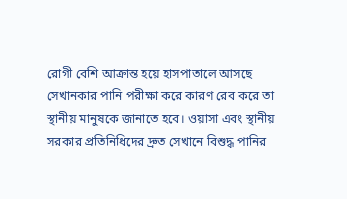রোগী বেশি আক্রান্ত হয়ে হাসপাতালে আসছে সেখানকার পানি পরীক্ষা করে কারণ রেব করে তা স্থানীয় মানুষকে জানাতে হবে। ওয়াসা এবং স্থানীয় সরকার প্রতিনিধিদের দ্রুত সেখানে বিশুদ্ধ পানির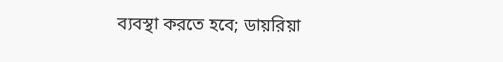ব্যবস্থা করতে হবে; ডায়রিয়া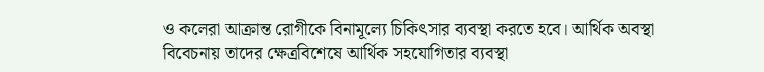ও কলেরা আক্রান্ত রোগীকে বিনামূল্যে চিকিৎসার ব্যবস্থা করতে হবে। আর্থিক অবস্থা বিবেচনায় তাদের ক্ষেত্রবিশেষে আর্থিক সহযোগিতার ব্যবস্থা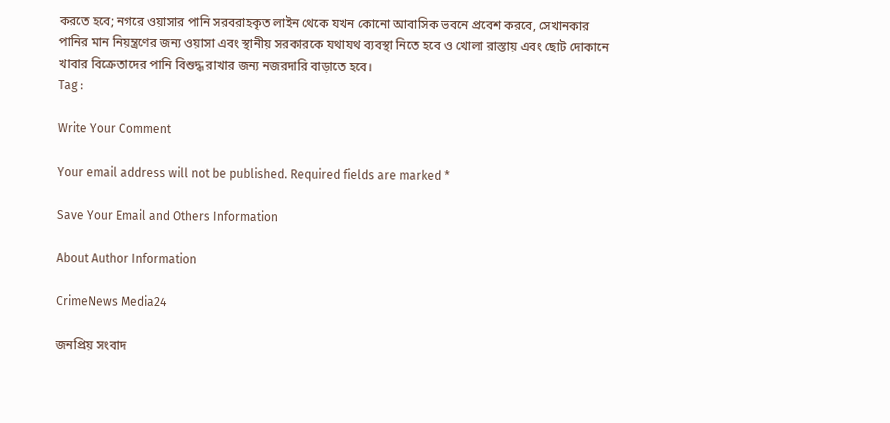করতে হবে; নগরে ওয়াসার পানি সরবরাহকৃত লাইন থেকে যখন কোনো আবাসিক ভবনে প্রবেশ করবে, সেখানকার পানির মান নিয়ন্ত্রণের জন্য ওয়াসা এবং স্থানীয় সরকারকে যথাযথ ব্যবস্থা নিতে হবে ও খোলা রাস্তায় এবং ছোট দোকানে খাবার বিক্রেতাদের পানি বিশুদ্ধ রাখার জন্য নজরদারি বাড়াতে হবে।
Tag :

Write Your Comment

Your email address will not be published. Required fields are marked *

Save Your Email and Others Information

About Author Information

CrimeNews Media24

জনপ্রিয় সংবাদ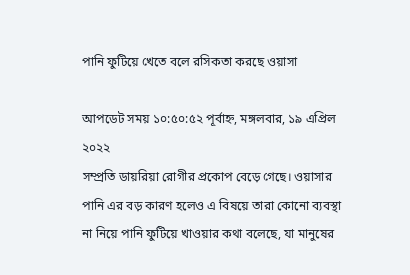পানি ফুটিয়ে খেতে বলে রসিকতা করছে ওয়াসা

আপডেট সময় ১০:৫০:৫২ পূর্বাহ্ন, মঙ্গলবার, ১৯ এপ্রিল ২০২২
সম্প্রতি ডায়রিয়া রোগীর প্রকোপ বেড়ে গেছে। ওয়াসার পানি এর বড় কারণ হলেও এ বিষয়ে তারা কোনো ব্যবস্থা না নিয়ে পানি ফুটিয়ে খাওয়ার কথা বলেছে, যা মানুষের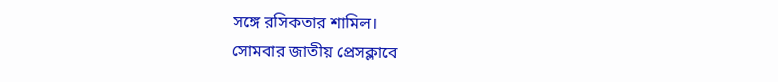সঙ্গে রসিকতার শামিল।
সোমবার জাতীয় প্রেসক্লাবে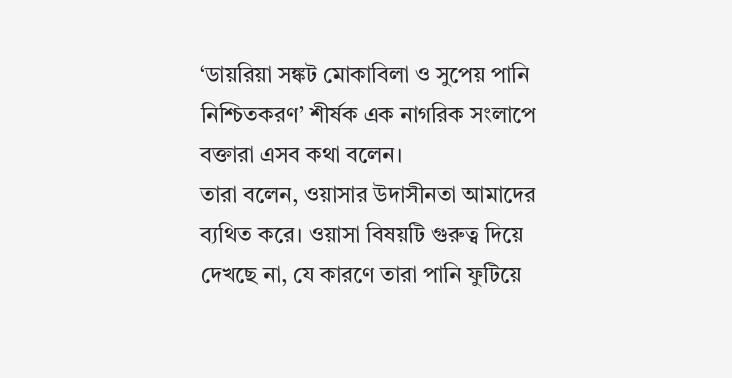‘ডায়রিয়া সঙ্কট মোকাবিলা ও সুপেয় পানি নিশ্চিতকরণ’ শীর্ষক এক নাগরিক সংলাপে বক্তারা এসব কথা বলেন।
তারা বলেন, ওয়াসার উদাসীনতা আমাদের ব্যথিত করে। ওয়াসা বিষয়টি গুরুত্ব দিয়ে দেখছে না, যে কারণে তারা পানি ফুটিয়ে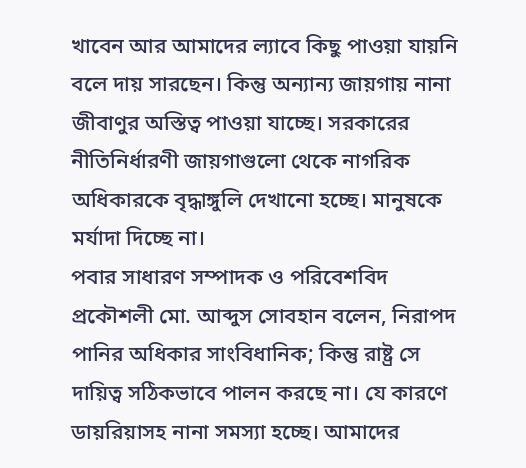খাবেন আর আমাদের ল্যাবে কিছু পাওয়া যায়নি বলে দায় সারছেন। কিন্তু অন্যান্য জায়গায় নানা জীবাণুর অস্তিত্ব পাওয়া যাচ্ছে। সরকারের নীতিনির্ধারণী জায়গাগুলো থেকে নাগরিক অধিকারকে বৃদ্ধাঙ্গুলি দেখানো হচ্ছে। মানুষকে মর্যাদা দিচ্ছে না।
পবার সাধারণ সম্পাদক ও পরিবেশবিদ প্রকৌশলী মো. আব্দুস সোবহান বলেন, নিরাপদ পানির অধিকার সাংবিধানিক; কিন্তু রাষ্ট্র সে দায়িত্ব সঠিকভাবে পালন করছে না। যে কারণে ডায়রিয়াসহ নানা সমস্যা হচ্ছে। আমাদের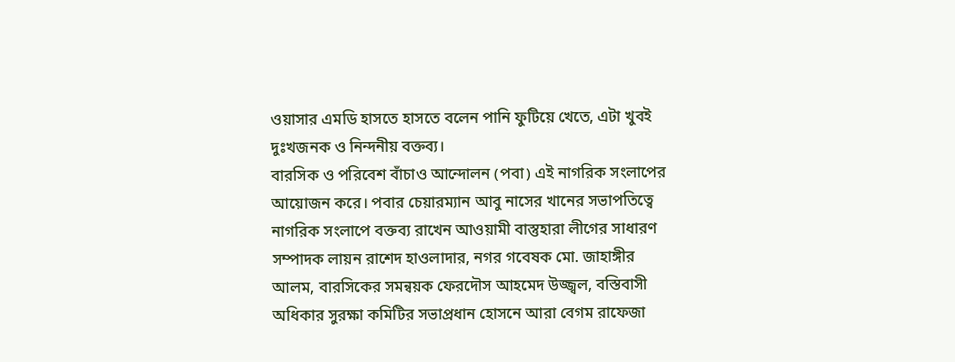ওয়াসার এমডি হাসতে হাসতে বলেন পানি ফুটিয়ে খেতে, এটা খুবই দুঃখজনক ও নিন্দনীয় বক্তব্য।
বারসিক ও পরিবেশ বাঁচাও আন্দোলন (পবা) এই নাগরিক সংলাপের আয়োজন করে। পবার চেয়ারম্যান আবু নাসের খানের সভাপতিত্বে নাগরিক সংলাপে বক্তব্য রাখেন আওয়ামী বাস্তুহারা লীগের সাধারণ সম্পাদক লায়ন রাশেদ হাওলাদার, নগর গবেষক মো. জাহাঙ্গীর আলম, বারসিকের সমন্বয়ক ফেরদৌস আহমেদ উজ্জ্বল, বস্তিবাসী অধিকার সুরক্ষা কমিটির সভাপ্রধান হোসনে আরা বেগম রাফেজা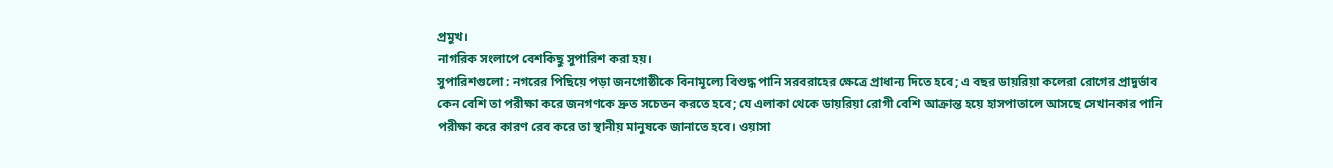প্রমুখ।
নাগরিক সংলাপে বেশকিছু সুপারিশ করা হয়।
সুপারিশগুলো : নগরের পিছিয়ে পড়া জনগোষ্ঠীকে বিনামূল্যে বিশুদ্ধ পানি সরবরাহের ক্ষেত্রে প্রাধান্য দিতে হবে; এ বছর ডায়রিয়া কলেরা রোগের প্রাদুর্ভাব কেন বেশি তা পরীক্ষা করে জনগণকে দ্রুত সচেতন করতে হবে; যে এলাকা থেকে ডায়রিয়া রোগী বেশি আক্রান্ত হয়ে হাসপাতালে আসছে সেখানকার পানি পরীক্ষা করে কারণ রেব করে তা স্থানীয় মানুষকে জানাতে হবে। ওয়াসা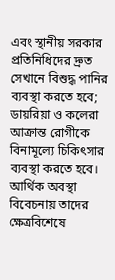এবং স্থানীয় সরকার প্রতিনিধিদের দ্রুত সেখানে বিশুদ্ধ পানির ব্যবস্থা করতে হবে; ডায়রিয়া ও কলেরা আক্রান্ত রোগীকে বিনামূল্যে চিকিৎসার ব্যবস্থা করতে হবে। আর্থিক অবস্থা বিবেচনায় তাদের ক্ষেত্রবিশেষে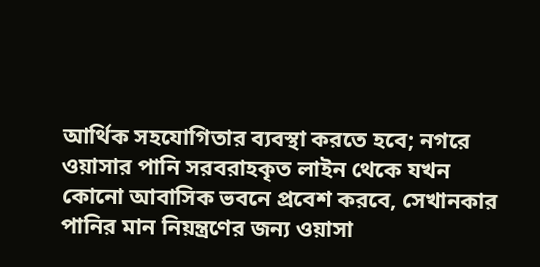আর্থিক সহযোগিতার ব্যবস্থা করতে হবে; নগরে ওয়াসার পানি সরবরাহকৃত লাইন থেকে যখন কোনো আবাসিক ভবনে প্রবেশ করবে, সেখানকার পানির মান নিয়ন্ত্রণের জন্য ওয়াসা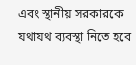এবং স্থানীয় সরকারকে যথাযথ ব্যবস্থা নিতে হবে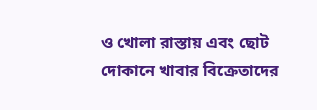ও খোলা রাস্তায় এবং ছোট দোকানে খাবার বিক্রেতাদের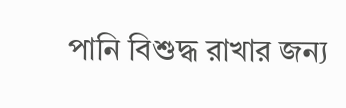পানি বিশুদ্ধ রাখার জন্য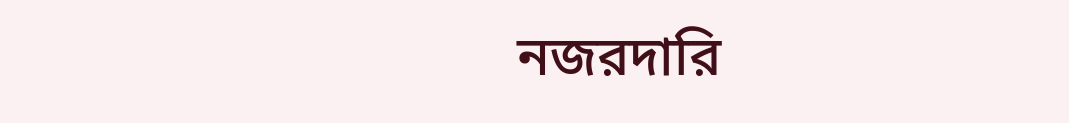নজরদারি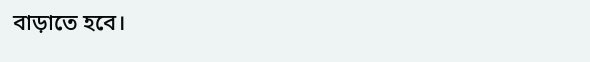বাড়াতে হবে।